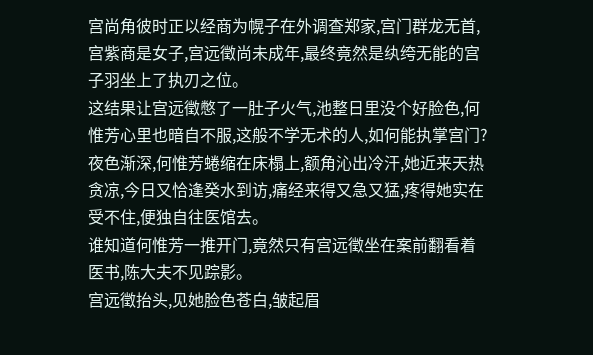宫尚角彼时正以经商为幌子在外调查郑家,宫门群龙无首,宫紫商是女子,宫远徵尚未成年,最终竟然是纨绔无能的宫子羽坐上了执刃之位。
这结果让宫远徵憋了一肚子火气,池整日里没个好脸色,何惟芳心里也暗自不服,这般不学无术的人,如何能执掌宫门?
夜色渐深,何惟芳蜷缩在床榻上,额角沁出冷汗,她近来天热贪凉,今日又恰逢癸水到访,痛经来得又急又猛,疼得她实在受不住,便独自往医馆去。
谁知道何惟芳一推开门,竟然只有宫远徵坐在案前翻看着医书,陈大夫不见踪影。
宫远徵抬头,见她脸色苍白,皱起眉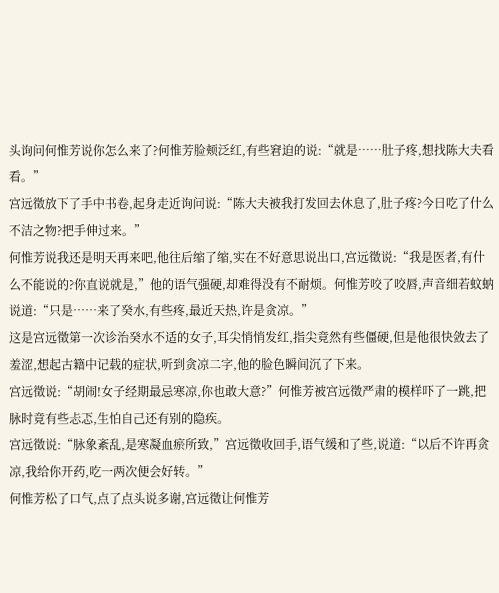头询问何惟芳说你怎么来了?何惟芳脸颊泛红,有些窘迫的说:“就是……肚子疼,想找陈大夫看看。”
宫远徵放下了手中书卷,起身走近询问说:“陈大夫被我打发回去休息了,肚子疼?今日吃了什么不洁之物?把手伸过来。”
何惟芳说我还是明天再来吧,他往后缩了缩,实在不好意思说出口,宫远徵说:“我是医者,有什么不能说的?你直说就是,”他的语气强硬,却难得没有不耐烦。何惟芳咬了咬唇,声音细若蚊蚋说道:“只是……来了癸水,有些疼,最近天热,许是贪凉。”
这是宫远徵第一次诊治癸水不适的女子,耳尖悄悄发红,指尖竟然有些僵硬,但是他很快敛去了羞涩,想起古籍中记载的症状,听到贪凉二字,他的脸色瞬间沉了下来。
宫远徵说:“胡闹!女子经期最忌寒凉,你也敢大意?”何惟芳被宫远徵严肃的模样吓了一跳,把脉时竟有些忐忑,生怕自己还有别的隐疾。
宫远徵说:“脉象紊乱,是寒凝血瘀所致,”宫远徵收回手,语气缓和了些,说道:“以后不许再贪凉,我给你开药,吃一两次便会好转。”
何惟芳松了口气,点了点头说多谢,宫远徵让何惟芳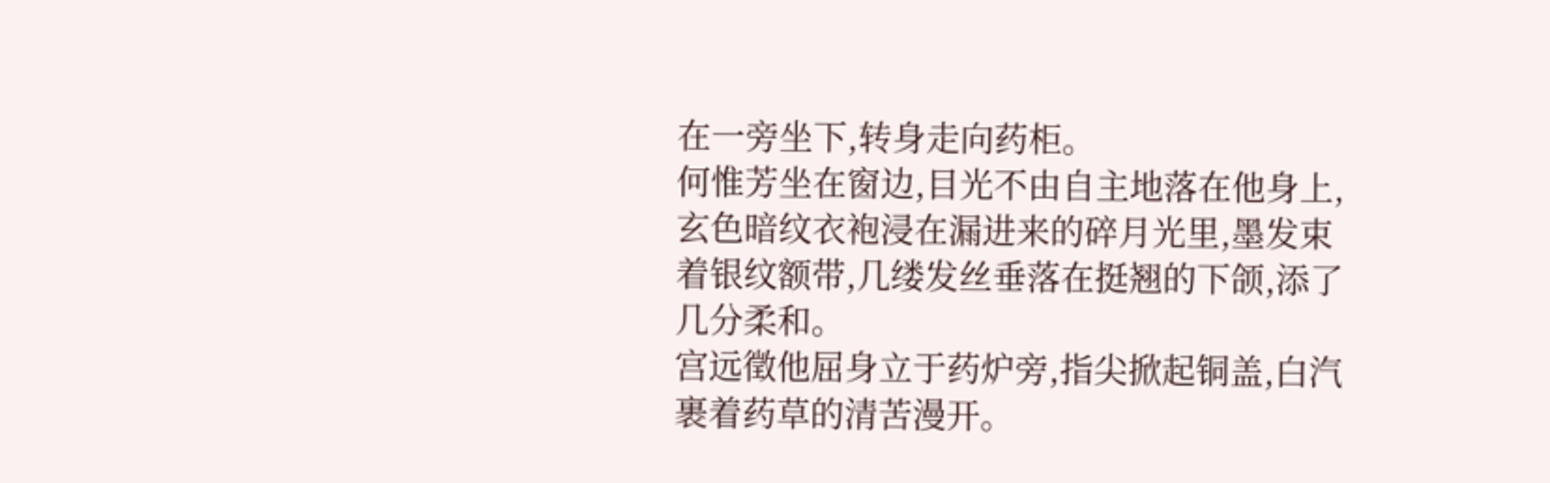在一旁坐下,转身走向药柜。
何惟芳坐在窗边,目光不由自主地落在他身上,玄色暗纹衣袍浸在漏进来的碎月光里,墨发束着银纹额带,几缕发丝垂落在挺翘的下颌,添了几分柔和。
宫远徵他屈身立于药炉旁,指尖掀起铜盖,白汽裹着药草的清苦漫开。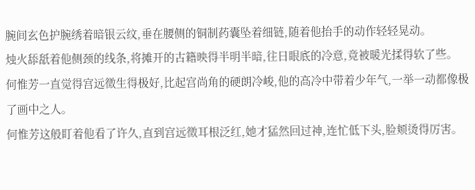腕间玄色护腕绣着暗银云纹,垂在腰侧的铜制药囊坠着细链,随着他抬手的动作轻轻晃动。
烛火舔舐着他侧颈的线条,将摊开的古籍映得半明半暗,往日眼底的冷意,竟被暖光揉得软了些。
何惟芳一直觉得宫远徵生得极好,比起宫尚角的硬朗冷峻,他的高冷中带着少年气,一举一动都像极了画中之人。
何惟芳这般盯着他看了许久,直到宫远徵耳根泛红,她才猛然回过神,连忙低下头,脸颊烫得厉害。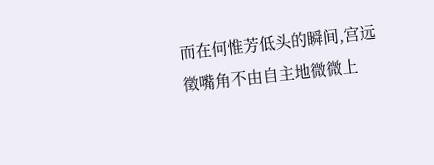而在何惟芳低头的瞬间,宫远徵嘴角不由自主地微微上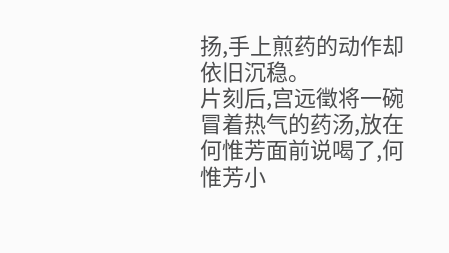扬,手上煎药的动作却依旧沉稳。
片刻后,宫远徵将一碗冒着热气的药汤,放在何惟芳面前说喝了,何惟芳小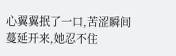心翼翼抿了一口,苦涩瞬间蔓延开来,她忍不住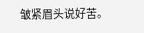皱紧眉头说好苦。